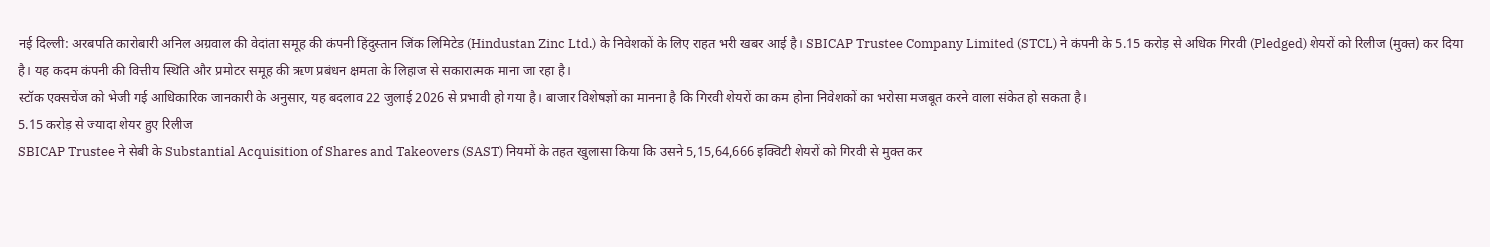नई दिल्ली: अरबपति कारोबारी अनिल अग्रवाल की वेदांता समूह की कंपनी हिंदुस्तान जिंक लिमिटेड (Hindustan Zinc Ltd.) के निवेशकों के लिए राहत भरी खबर आई है। SBICAP Trustee Company Limited (STCL) ने कंपनी के 5.15 करोड़ से अधिक गिरवी (Pledged) शेयरों को रिलीज (मुक्त) कर दिया है। यह कदम कंपनी की वित्तीय स्थिति और प्रमोटर समूह की ऋण प्रबंधन क्षमता के लिहाज से सकारात्मक माना जा रहा है।
स्टॉक एक्सचेंज को भेजी गई आधिकारिक जानकारी के अनुसार, यह बदलाव 22 जुलाई 2026 से प्रभावी हो गया है। बाजार विशेषज्ञों का मानना है कि गिरवी शेयरों का कम होना निवेशकों का भरोसा मजबूत करने वाला संकेत हो सकता है।
5.15 करोड़ से ज्यादा शेयर हुए रिलीज
SBICAP Trustee ने सेबी के Substantial Acquisition of Shares and Takeovers (SAST) नियमों के तहत खुलासा किया कि उसने 5,15,64,666 इक्विटी शेयरों को गिरवी से मुक्त कर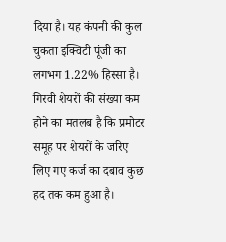दिया है। यह कंपनी की कुल चुकता इक्विटी पूंजी का लगभग 1.22% हिस्सा है।
गिरवी शेयरों की संख्या कम होने का मतलब है कि प्रमोटर समूह पर शेयरों के जरिए लिए गए कर्ज का दबाव कुछ हद तक कम हुआ है।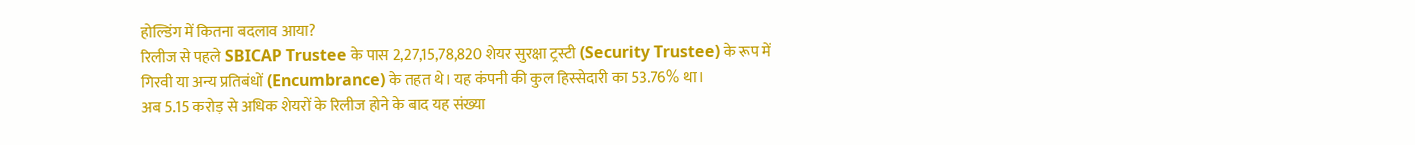होल्डिंग में कितना बदलाव आया?
रिलीज से पहले SBICAP Trustee के पास 2,27,15,78,820 शेयर सुरक्षा ट्रस्टी (Security Trustee) के रूप में गिरवी या अन्य प्रतिबंधों (Encumbrance) के तहत थे। यह कंपनी की कुल हिस्सेदारी का 53.76% था।
अब 5.15 करोड़ से अधिक शेयरों के रिलीज होने के बाद यह संख्या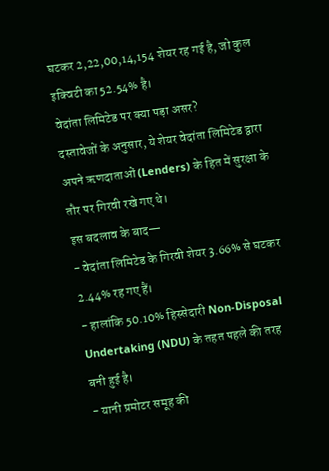घटकर 2,22,00,14,154 शेयर रह गई है, जो कुल इक्विटी का 52.54% है।
वेदांता लिमिटेड पर क्या पड़ा असर?
दस्तावेजों के अनुसार, ये शेयर वेदांता लिमिटेड द्वारा अपने ऋणदाताओं (Lenders) के हित में सुरक्षा के तौर पर गिरवी रखे गए थे।
इस बदलाव के बाद—
- वेदांता लिमिटेड के गिरवी शेयर 3.66% से घटकर 2.44% रह गए हैं।
- हालांकि 50.10% हिस्सेदारी Non-Disposal Undertaking (NDU) के तहत पहले की तरह बनी हुई है।
- यानी प्रमोटर समूह की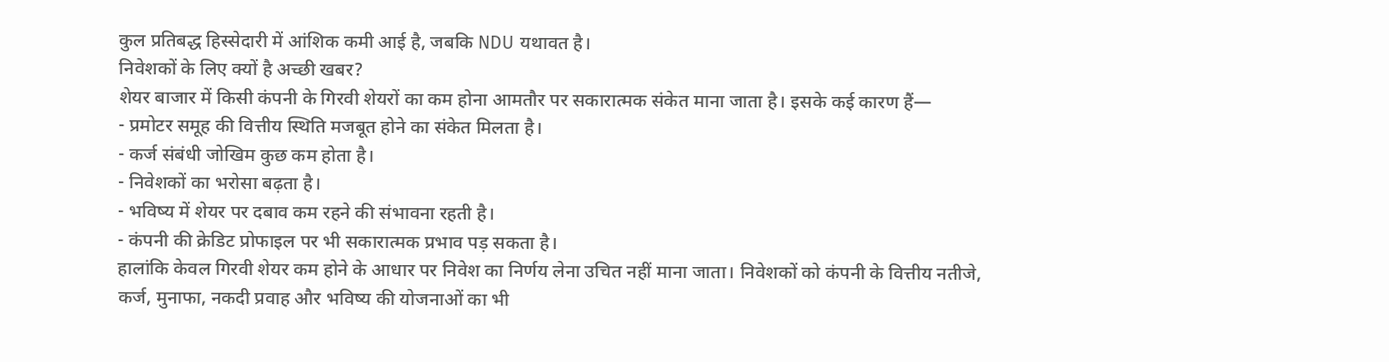कुल प्रतिबद्ध हिस्सेदारी में आंशिक कमी आई है, जबकि NDU यथावत है।
निवेशकों के लिए क्यों है अच्छी खबर?
शेयर बाजार में किसी कंपनी के गिरवी शेयरों का कम होना आमतौर पर सकारात्मक संकेत माना जाता है। इसके कई कारण हैं—
- प्रमोटर समूह की वित्तीय स्थिति मजबूत होने का संकेत मिलता है।
- कर्ज संबंधी जोखिम कुछ कम होता है।
- निवेशकों का भरोसा बढ़ता है।
- भविष्य में शेयर पर दबाव कम रहने की संभावना रहती है।
- कंपनी की क्रेडिट प्रोफाइल पर भी सकारात्मक प्रभाव पड़ सकता है।
हालांकि केवल गिरवी शेयर कम होने के आधार पर निवेश का निर्णय लेना उचित नहीं माना जाता। निवेशकों को कंपनी के वित्तीय नतीजे, कर्ज, मुनाफा, नकदी प्रवाह और भविष्य की योजनाओं का भी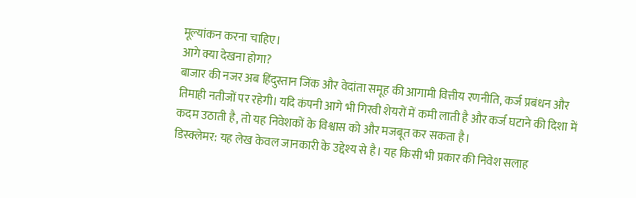मूल्यांकन करना चाहिए।
आगे क्या देखना होगा?
बाजार की नजर अब हिंदुस्तान जिंक और वेदांता समूह की आगामी वित्तीय रणनीति, कर्ज प्रबंधन और तिमाही नतीजों पर रहेगी। यदि कंपनी आगे भी गिरवी शेयरों में कमी लाती है और कर्ज घटाने की दिशा में कदम उठाती है, तो यह निवेशकों के विश्वास को और मजबूत कर सकता है।
डिस्क्लेमर: यह लेख केवल जानकारी के उद्देश्य से है। यह किसी भी प्रकार की निवेश सलाह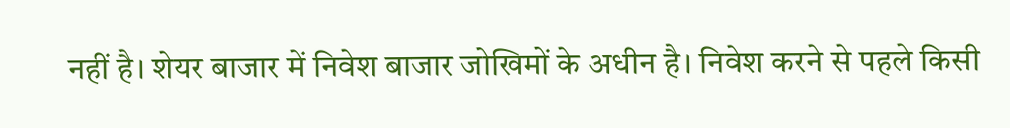नहीं है। शेयर बाजार में निवेश बाजार जोखिमों के अधीन है। निवेश करने से पहले किसी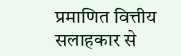प्रमाणित वित्तीय सलाहकार से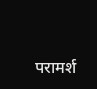परामर्श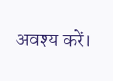अवश्य करें।